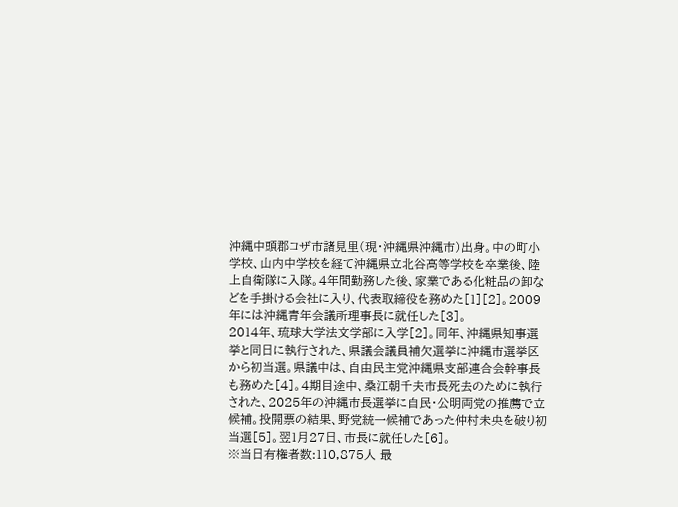沖縄中頭郡コザ市諸見里(現・沖縄県沖縄市)出身。中の町小学校、山内中学校を経て沖縄県立北谷高等学校を卒業後、陸上自衛隊に入隊。4年間勤務した後、家業である化粧品の卸などを手掛ける会社に入り、代表取締役を務めた[1][2]。2009年には沖縄青年会議所理事長に就任した[3]。
2014年、琉球大学法文学部に入学[2]。同年、沖縄県知事選挙と同日に執行された、県議会議員補欠選挙に沖縄市選挙区から初当選。県議中は、自由民主党沖縄県支部連合会幹事長も務めた[4]。4期目途中、桑江朝千夫市長死去のために執行された、2025年の沖縄市長選挙に自民・公明両党の推薦で立候補。投開票の結果、野党統一候補であった仲村未央を破り初当選[5]。翌1月27日、市長に就任した[6]。
※当日有権者数:110,875人 最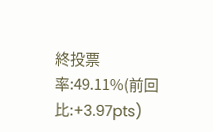終投票率:49.11%(前回比:+3.97pts)